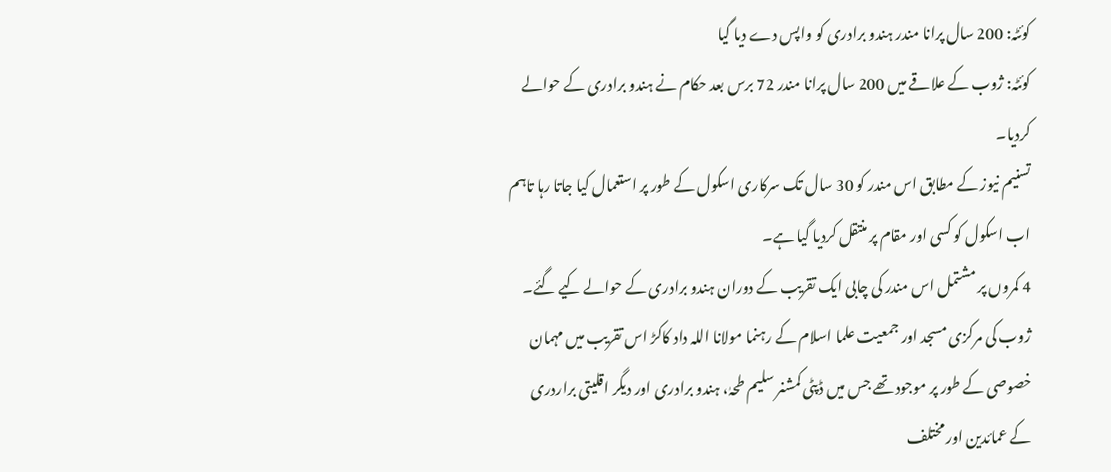کوئٹہ: 200 سال پرانا مندر ہندو برادری کو واپس دے دیا گیا
کوئٹہ: ژوب کے علاقے میں 200 سال پرانا مندر 72 برس بعد حکام نے ہندو برادری کے حوالے کردیا۔
تسنیم نیوز کے مطابق اس مندر کو 30 سال تک سرکاری اسکول کے طور پر استعمال کیا جاتا رہا تاہم اب اسکول کو کسی اور مقام پر منتقل کردیا گیا ہے۔
4 کمروں پر مشتمل اس مندر کی چابی ایک تقریب کے دوران ہندو برادری کے حوالے کیے گئے۔
ژوب کی مرکزی مسجد اور جمعیت علما اسلام کے رہنما مولانا اللہ داد کاکڑ اس تقریب میں مہمان خصوصی کے طور پر موجود تھے جس میں ڈپٹی کمشنر سلیم طحہٰ، ہندو برادری اور دیگر اقلیتی براردری کے عمائدین اور مختلف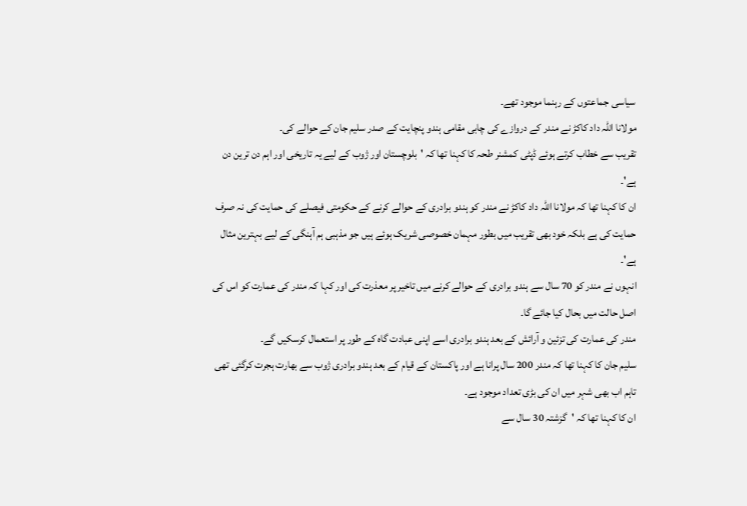سیاسی جماعتوں کے رہنما موجود تھے۔
مولانا اللہ داد کاکڑ نے مندر کے دروازے کی چابی مقامی ہندو پنچایت کے صدر سلیم جان کے حوالے کی۔
تقریب سے خطاب کرتے ہوئے ڈپٹی کمشنر طحہ کا کہنا تھا کہ 'بلوچستان اور ژوب کے لیے یہ تاریخی اور اہم دن ترین دن ہے'۔
ان کا کہنا تھا کہ مولانا اللہ داد کاکڑ نے مندر کو ہندو برادری کے حوالے کرنے کے حکومتی فیصلے کی حمایت کی نہ صرف حمایت کی ہے بلکہ خود بھی تقریب میں بطور مہمان خصوصی شریک ہوئے ہیں جو مذہبی ہم آہنگی کے لیے بہترین مثال ہے'۔
انہوں نے مندر کو 70 سال سے ہندو برادری کے حوالے کرنے میں تاخیر پر معذرت کی اور کہا کہ مندر کی عمارت کو اس کی اصل حالت میں بحال کیا جائے گا۔
مندر کی عمارت کی تزئین و آرائش کے بعد ہندو برادری اسے اپنی عبادت گاہ کے طور پر استعمال کرسکیں گے۔
سلیم جان کا کہنا تھا کہ مندر 200 سال پرانا ہے اور پاکستان کے قیام کے بعد ہندو برادری ژوب سے بھارت ہجرت کرگئی تھی تاہم اب بھی شہر میں ان کی بڑی تعداد موجود ہے۔
ان کا کہنا تھا کہ 'گزشتہ 30 سال سے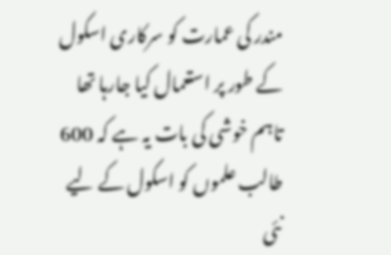مندر کی عمارت کو سرکاری اسکول کے طور پر استعمال کیا جارہا تھا تاہم خوشی کی بات یہ ہے کہ 600 طالب علموں کو اسکول کے لیے نئی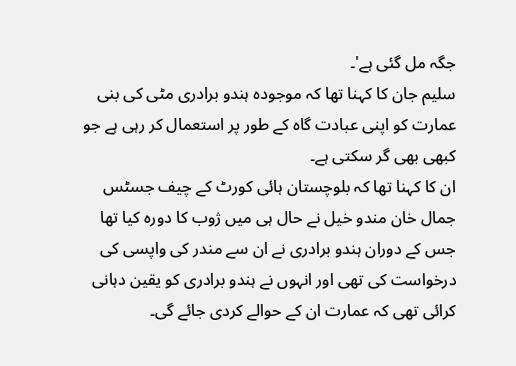جگہ مل گئی ہے'۔
سلیم جان کا کہنا تھا کہ موجودہ ہندو برادری مٹی کی بنی عمارت کو اپنی عبادت گاہ کے طور پر استعمال کر رہی ہے جو کبھی بھی گر سکتی ہے۔
ان کا کہنا تھا کہ بلوچستان ہائی کورٹ کے چیف جسٹس جمال خان مندو خیل نے حال ہی میں ژوب کا دورہ کیا تھا جس کے دوران ہندو برادری نے ان سے مندر کی واپسی کی درخواست کی تھی اور انہوں نے ہندو برادری کو یقین دہانی کرائی تھی کہ عمارت ان کے حوالے کردی جائے گی۔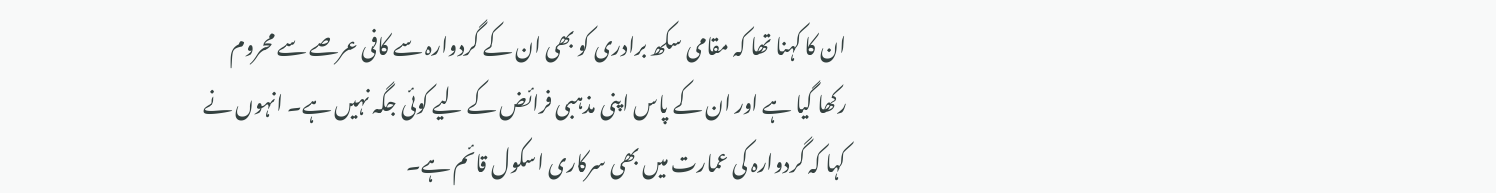ان کا کہنا تھا کہ مقامی سکھ برادری کو بھی ان کے گردوارہ سے کافی عرصے سے محروم رکھا گیا ہے اور ان کے پاس اپنی مذہبی فرائض کے لیے کوئی جگہ نہیں ہے۔ انہوں نے کہا کہ گردوارہ کی عمارت میں بھی سرکاری اسکول قائم ہے۔